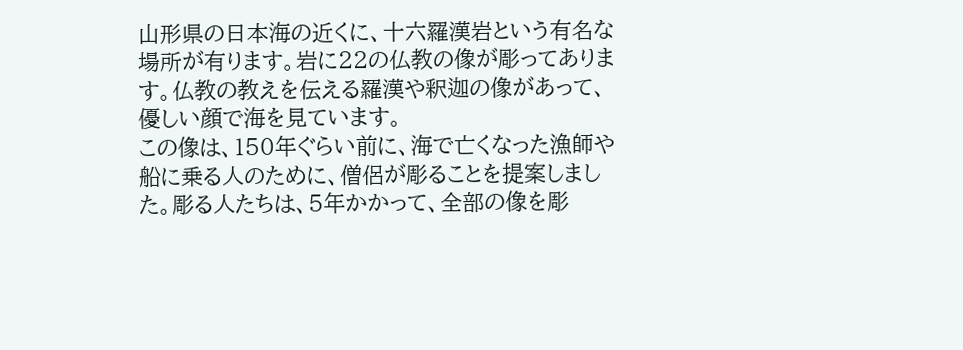山形県の日本海の近くに、十六羅漢岩という有名な場所が有ります。岩に22の仏教の像が彫ってあります。仏教の教えを伝える羅漢や釈迦の像があって、優しい顔で海を見ています。
この像は、150年ぐらい前に、海で亡くなった漁師や船に乗る人のために、僧侶が彫ることを提案しました。彫る人たちは、5年かかって、全部の像を彫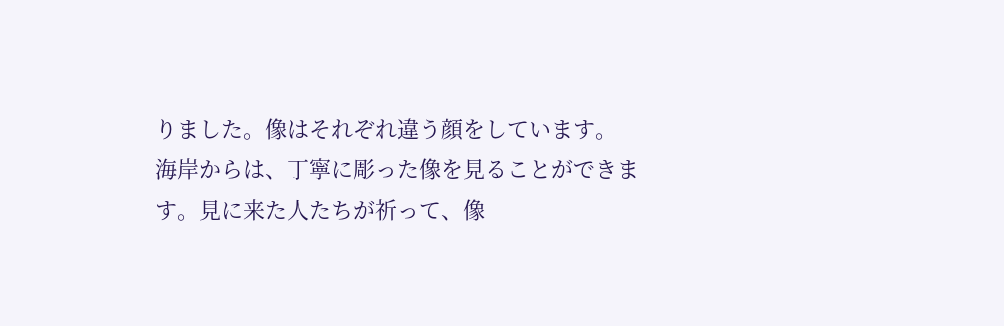りました。像はそれぞれ違う顔をしています。
海岸からは、丁寧に彫った像を見ることができます。見に来た人たちが祈って、像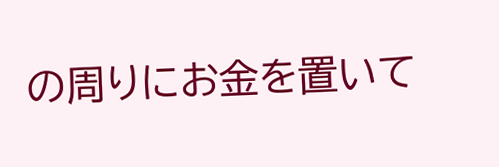の周りにお金を置いて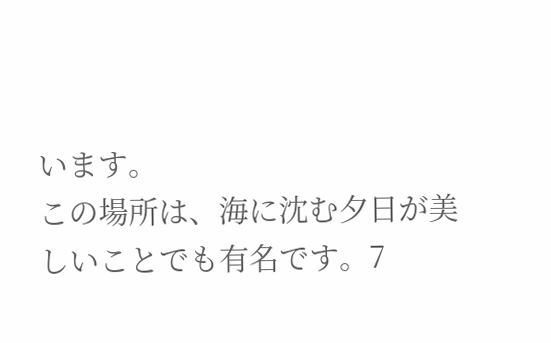います。
この場所は、海に沈む夕日が美しいことでも有名です。7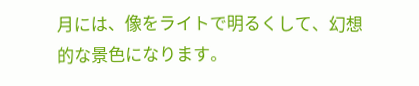月には、像をライトで明るくして、幻想的な景色になります。